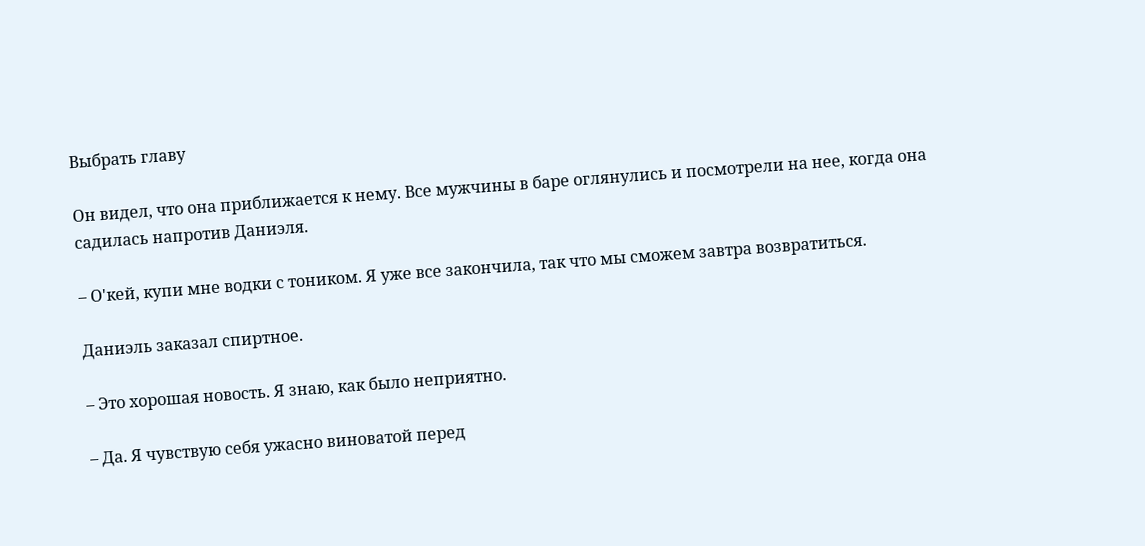Выбрать главу

Он видел, что она приближается к нему. Все мужчины в баре оглянулись и посмотрели на нее, когда она садилась напротив Даниэля.

– О'кей, купи мне водки с тоником. Я уже все закончила, так что мы сможем завтра возвратиться.

Даниэль заказал спиртное.

– Это хорошая новость. Я знаю, как было неприятно.

– Да. Я чувствую себя ужасно виноватой перед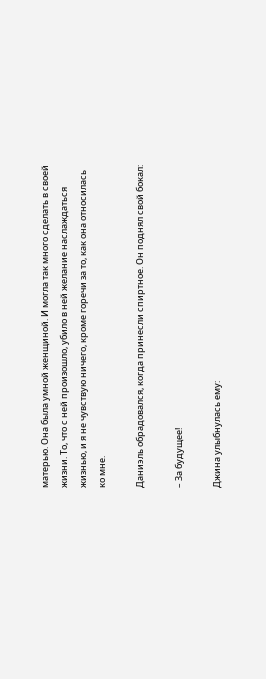матерью. Она была умной женщиной. И могла так много сделать в своей жизни. То, что с ней произошло, убило в ней желание наслаждаться жизнью, и я не чувствую ничего, кроме горечи за то, как она относилась ко мне.

Даниэль обрадовался, когда принесли спиртное. Он поднял свой бокал:

– За будущее!

Джина улыбнулась ему: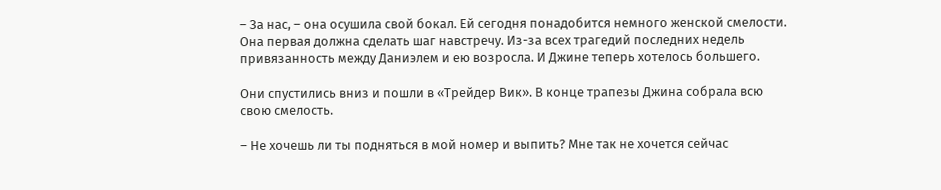– За нас, – она осушила свой бокал. Ей сегодня понадобится немного женской смелости. Она первая должна сделать шаг навстречу. Из-за всех трагедий последних недель привязанность между Даниэлем и ею возросла. И Джине теперь хотелось большего.

Они спустились вниз и пошли в «Трейдер Вик». В конце трапезы Джина собрала всю свою смелость.

– Не хочешь ли ты подняться в мой номер и выпить? Мне так не хочется сейчас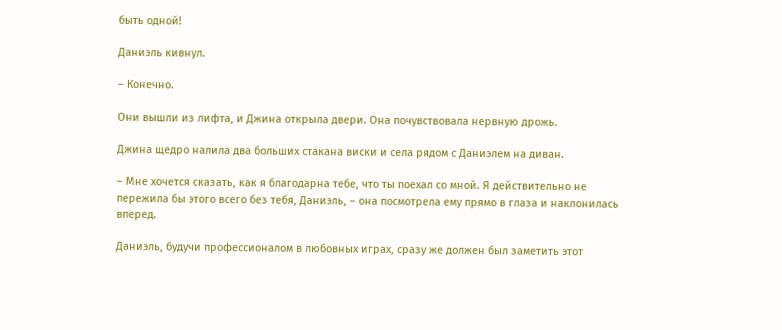быть одной!

Даниэль кивнул.

– Конечно.

Они вышли из лифта, и Джина открыла двери. Она почувствовала нервную дрожь.

Джина щедро налила два больших стакана виски и села рядом с Даниэлем на диван.

– Мне хочется сказать, как я благодарна тебе, что ты поехал со мной. Я действительно не пережила бы этого всего без тебя, Даниэль, – она посмотрела ему прямо в глаза и наклонилась вперед.

Даниэль, будучи профессионалом в любовных играх, сразу же должен был заметить этот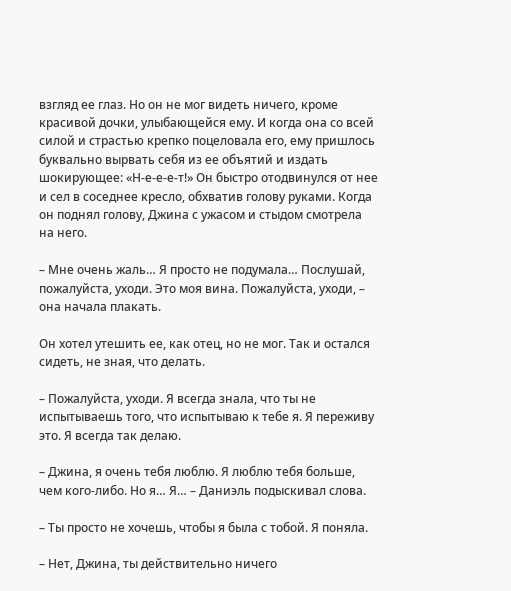взгляд ее глаз. Но он не мог видеть ничего, кроме красивой дочки, улыбающейся ему. И когда она со всей силой и страстью крепко поцеловала его, ему пришлось буквально вырвать себя из ее объятий и издать шокирующее: «Н-е-е-е-т!» Он быстро отодвинулся от нее и сел в соседнее кресло, обхватив голову руками. Когда он поднял голову, Джина с ужасом и стыдом смотрела на него.

– Мне очень жаль… Я просто не подумала… Послушай, пожалуйста, уходи. Это моя вина. Пожалуйста, уходи, – она начала плакать.

Он хотел утешить ее, как отец, но не мог. Так и остался сидеть, не зная, что делать.

– Пожалуйста, уходи. Я всегда знала, что ты не испытываешь того, что испытываю к тебе я. Я переживу это. Я всегда так делаю.

– Джина, я очень тебя люблю. Я люблю тебя больше, чем кого-либо. Но я… Я… – Даниэль подыскивал слова.

– Ты просто не хочешь, чтобы я была с тобой. Я поняла.

– Нет, Джина, ты действительно ничего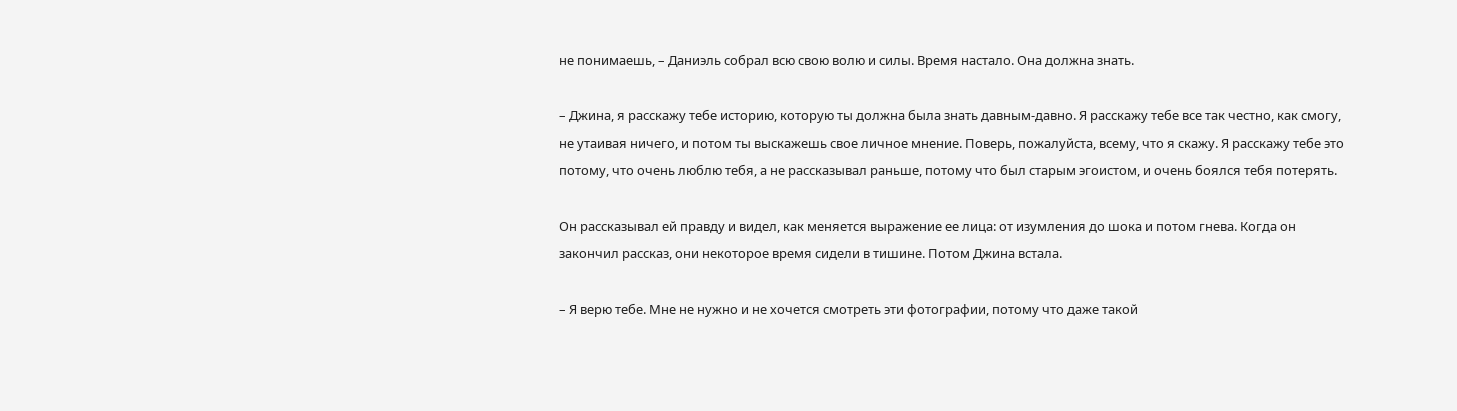не понимаешь, – Даниэль собрал всю свою волю и силы. Время настало. Она должна знать.

– Джина, я расскажу тебе историю, которую ты должна была знать давным-давно. Я расскажу тебе все так честно, как смогу, не утаивая ничего, и потом ты выскажешь свое личное мнение. Поверь, пожалуйста, всему, что я скажу. Я расскажу тебе это потому, что очень люблю тебя, а не рассказывал раньше, потому что был старым эгоистом, и очень боялся тебя потерять.

Он рассказывал ей правду и видел, как меняется выражение ее лица: от изумления до шока и потом гнева. Когда он закончил рассказ, они некоторое время сидели в тишине. Потом Джина встала.

– Я верю тебе. Мне не нужно и не хочется смотреть эти фотографии, потому что даже такой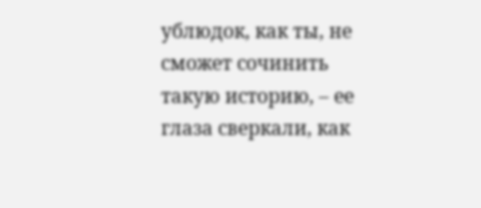ублюдок, как ты, не сможет сочинить такую историю, – ее глаза сверкали, как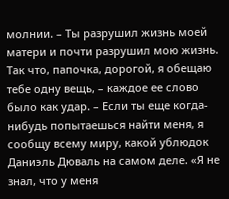молнии. – Ты разрушил жизнь моей матери и почти разрушил мою жизнь. Так что, папочка, дорогой, я обещаю тебе одну вещь, – каждое ее слово было как удар. – Если ты еще когда-нибудь попытаешься найти меня, я сообщу всему миру, какой ублюдок Даниэль Дюваль на самом деле. «Я не знал, что у меня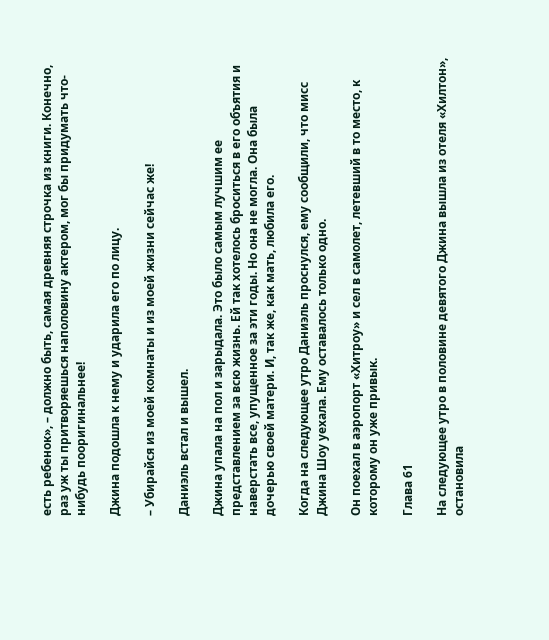есть ребенок», – должно быть, самая древняя строчка из книги. Конечно, раз уж ты притворяешься наполовину актером, мог бы придумать что-нибудь пооригинальнее!

Джина подошла к нему и ударила его по лицу.

– Убирайся из моей комнаты и из моей жизни сейчас же!

Даниэль встал и вышел.

Джина упала на пол и зарыдала. Это было самым лучшим ее представлением за всю жизнь. Ей так хотелось броситься в его объятия и наверстать все, упущенное за эти годы. Но она не могла. Она была дочерью своей матери. И, так же, как мать, любила его.

Когда на следующее утро Даниэль проснулся, ему сообщили, что мисс Джина Шоу уехала. Ему оставалось только одно.

Он поехал в аэропорт «Хитроу» и сел в самолет, летевший в то место, к которому он уже привык.

Глава 61

На следующее утро в половине девятого Джина вышла из отеля «Хилтон», остановила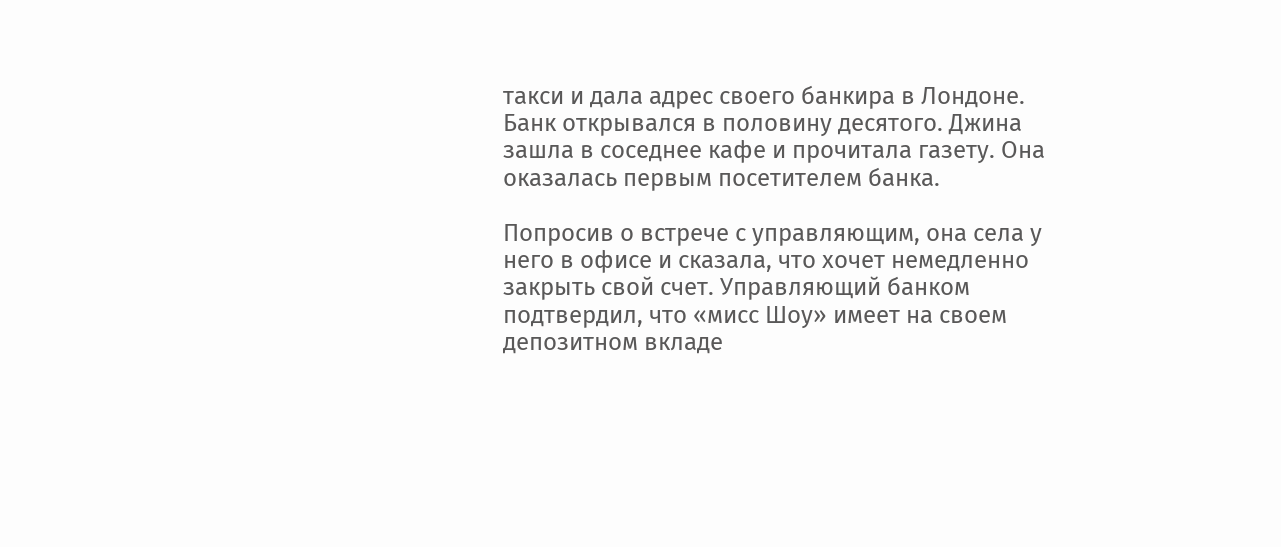такси и дала адрес своего банкира в Лондоне. Банк открывался в половину десятого. Джина зашла в соседнее кафе и прочитала газету. Она оказалась первым посетителем банка.

Попросив о встрече с управляющим, она села у него в офисе и сказала, что хочет немедленно закрыть свой счет. Управляющий банком подтвердил, что «мисс Шоу» имеет на своем депозитном вкладе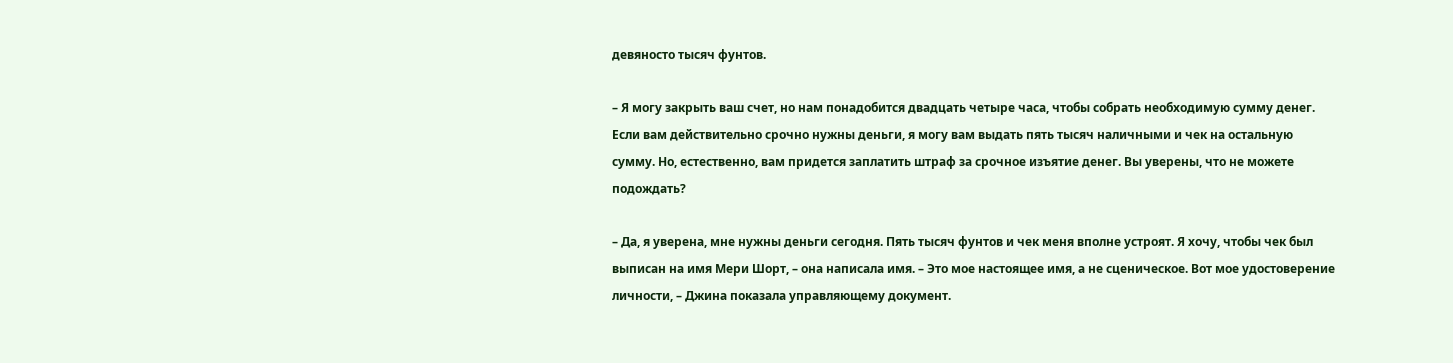девяносто тысяч фунтов.

– Я могу закрыть ваш счет, но нам понадобится двадцать четыре часа, чтобы собрать необходимую сумму денег. Если вам действительно срочно нужны деньги, я могу вам выдать пять тысяч наличными и чек на остальную сумму. Но, естественно, вам придется заплатить штраф за срочное изъятие денег. Вы уверены, что не можете подождать?

– Да, я уверена, мне нужны деньги сегодня. Пять тысяч фунтов и чек меня вполне устроят. Я хочу, чтобы чек был выписан на имя Мери Шорт, – она написала имя. – Это мое настоящее имя, а не сценическое. Вот мое удостоверение личности, – Джина показала управляющему документ.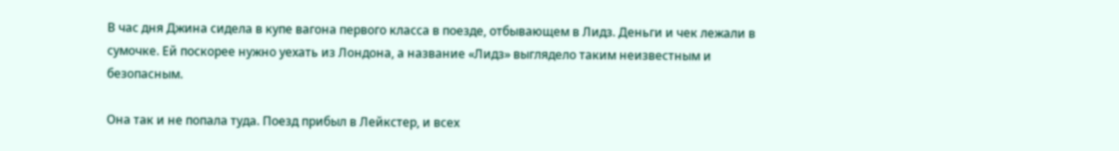В час дня Джина сидела в купе вагона первого класса в поезде, отбывающем в Лидз. Деньги и чек лежали в сумочке. Ей поскорее нужно уехать из Лондона, а название «Лидз» выглядело таким неизвестным и безопасным.

Она так и не попала туда. Поезд прибыл в Лейкстер, и всех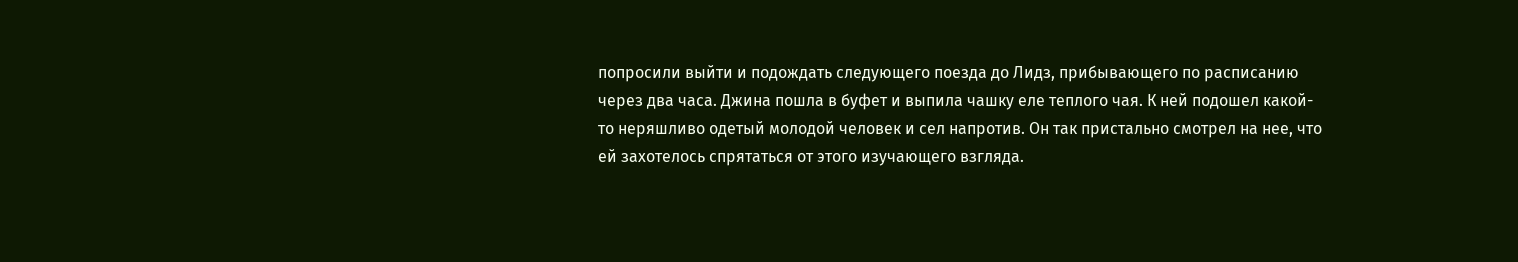попросили выйти и подождать следующего поезда до Лидз, прибывающего по расписанию через два часа. Джина пошла в буфет и выпила чашку еле теплого чая. К ней подошел какой-то неряшливо одетый молодой человек и сел напротив. Он так пристально смотрел на нее, что ей захотелось спрятаться от этого изучающего взгляда.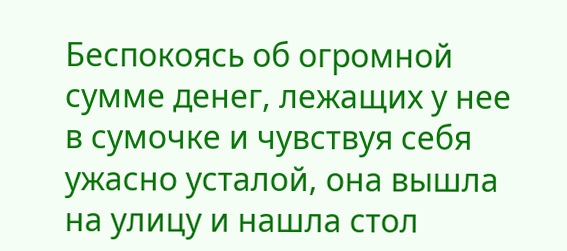Беспокоясь об огромной сумме денег, лежащих у нее в сумочке и чувствуя себя ужасно усталой, она вышла на улицу и нашла стол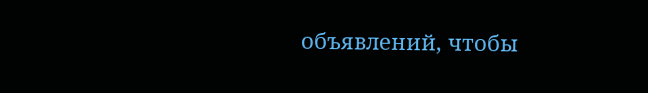объявлений, чтобы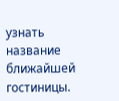узнать название ближайшей гостиницы.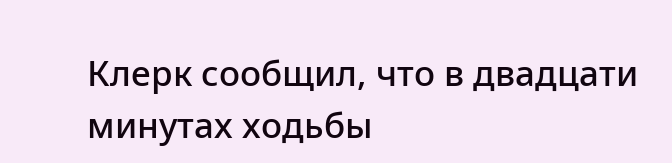Клерк сообщил, что в двадцати минутах ходьбы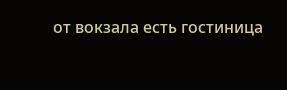от вокзала есть гостиница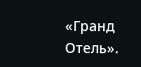«Гранд Отель».